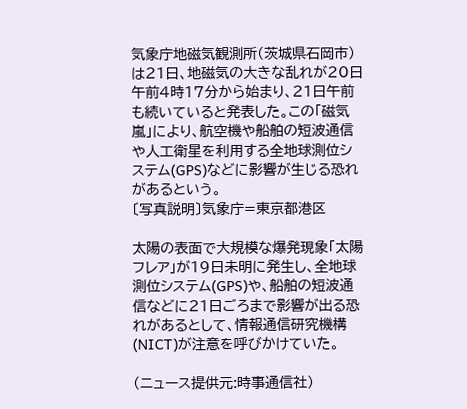気象庁地磁気観測所(茨城県石岡市)は21日、地磁気の大きな乱れが20日午前4時17分から始まり、21日午前も続いていると発表した。この「磁気嵐」により、航空機や船舶の短波通信や人工衛星を利用する全地球測位システム(GPS)などに影響が生じる恐れがあるという。
〔写真説明〕気象庁=東京都港区

太陽の表面で大規模な爆発現象「太陽フレア」が19日未明に発生し、全地球測位システム(GPS)や、船舶の短波通信などに21日ごろまで影響が出る恐れがあるとして、情報通信研究機構(NICT)が注意を呼びかけていた。

(ニュース提供元:時事通信社)